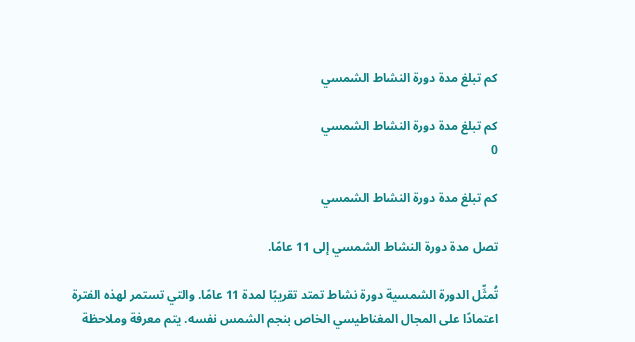كم تبلغ مدة دورة النشاط الشمسي

كم تبلغ مدة دورة النشاط الشمسي
0

كم تبلغ مدة دورة النشاط الشمسي

تصل مدة دورة النشاط الشمسي إلى 11 عامًا.

تُمثِّل الدورة الشمسية دورة نشاط تمتد تقريبًا لمدة 11 عامًا. والتي تستمر لهذه الفترة اعتمادًا على المجال المغناطيسي الخاص بنجم الشمس نفسه. يتم معرفة وملاحظة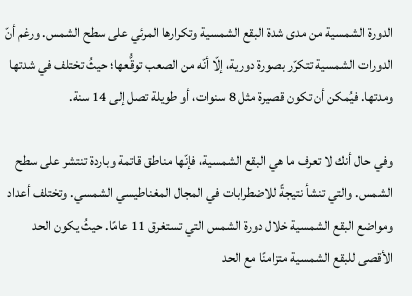الدورة الشمسية من مدى شدة البقع الشمسية وتكرارها المرئي على سطح الشمس. ورغم أنّ الدورات الشمسية تتكرّر بصورة دورية، إلّا أنّه من الصعب توقُّعها؛ حيثُ تختلف في شدتها ومدتها. فيُمكن أن تكون قصيرة مثل 8 سنوات، أو طويلة تصل إلى 14 سنة.

وفي حال أنك لا تعرف ما هي البقع الشمسية، فإنّها مناطق قاتمة وباردة تنتشر على سطح الشمس. والتي تنشأ نتيجةً للاضطرابات في المجال المغناطيسي الشمسي. وتختلف أعداد ومواضع البقع الشمسية خلال دورة الشمس التي تستغرق 11 عامًا. حيثُ يكون الحد الأقصى للبقع الشمسية متزامنًا مع الحد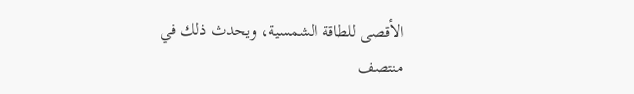الأقصى للطاقة الشمسية، ويحدث ذلك في منتصف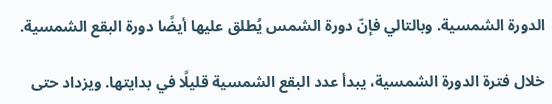الدورة الشمسية. وبالتالي فإنّ دورة الشمس يُطلق عليها أيضًا دورة البقع الشمسية.

خلال فترة الدورة الشمسية، يبدأ عدد البقع الشمسية قليلًا في بدايتها. ويزداد حتى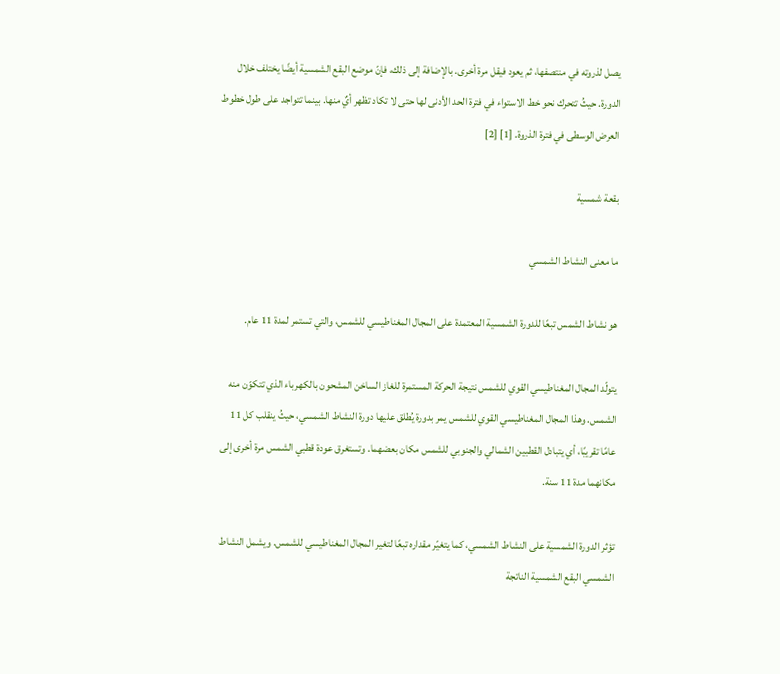يصل لذروته في منتصفها، ثم يعود فيقل مرة أخرى. بالإضافة إلى ذلك، فإنّ موضع البقع الشمسية أيضًا يختلف خلال الدورة. حيثُ تتحرك نحو خط الاستواء في فترة الحد الأدنى لها حتى لا تكاد تظهر أيٌ منها. بينما تتواجد على طول خطوط العرض الوسطى في فترة الذروة. [1] [2]

بقعة شمسية

ما معنى النشاط الشمسي

هو نشاط الشمس تبعًا للدورة الشمسية المعتمدة على المجال المغناطيسي للشمس، والتي تستمر لمدة 11 عام.

يتولّد المجال المغناطيسي القوي للشمس نتيجة الحركة المستمرة للغاز الساخن المشحون بالكهرباء الذي تتكوّن منه الشمس. وهذا المجال المغناطيسي القوي للشمس يمر بدورة يُطلق عليها دورة النشاط الشمسي، حيثُ ينقلب كل 11 عامًا تقريبًا، أي يتبادل القطبين الشمالي والجنوبي للشمس مكان بعضهما. وتستغرق عودة قطبي الشمس مرة أخرى إلى مكانهما مدة 11 سنة.

تؤثر الدورة الشمسية على النشاط الشمسي، كما يتغيّر مقداره تبعًا لتغير المجال المغناطيسي للشمس. ويشمل النشاط الشمسي البقع الشمسية الناتجة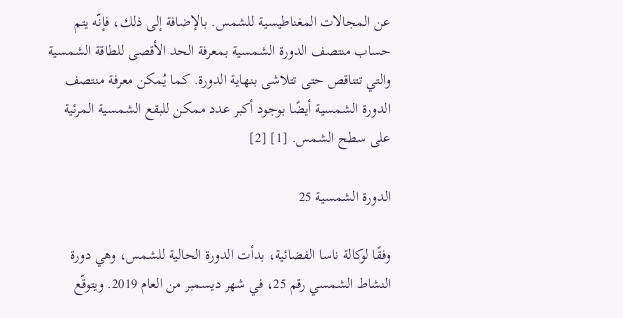عن المجالات المغناطيسية للشمس. بالإضافة إلى ذلك، فإنّه يتم حساب منتصف الدورة الشمسية بمعرفة الحد الأقصى للطاقة الشمسية والتي تتناقص حتى تتلاشى بنهاية الدورة. كما يُمكن معرفة منتصف الدورة الشمسية أيضًا بوجود أكبر عدد ممكن للبقع الشمسية المرئية على سطح الشمس. [1] [2]

الدورة الشمسية 25

وفقًا لوكالة ناسا الفضائية، بدأت الدورة الحالية للشمس، وهي دورة النشاط الشمسي رقم 25، في شهر ديسمبر من العام 2019. ويتوقّع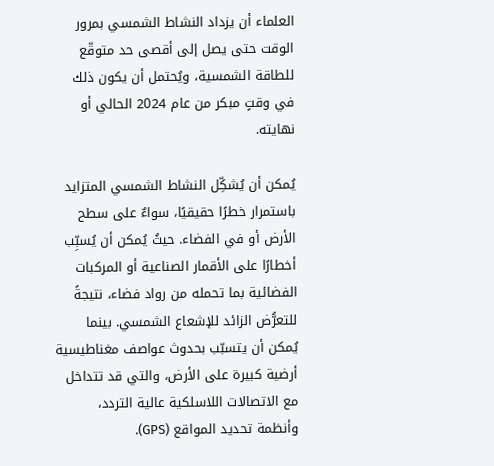العلماء أن يزداد النشاط الشمسي بمرور الوقت حتى يصل إلى أقصى حد متوقّع للطاقة الشمسية، ويُحتمل أن يكون ذلك في وقتٍ مبكر من عام 2024 الحالي أو نهايته.

يُمكن أن يُشكِّل النشاط الشمسي المتزايد باستمرار خطرًا حقيقيًا، سواءٌ على سطح الأرض أو في الفضاء. حيثُ يُمكن أن يُسبِّب أخطارًا على الأقمار الصناعية أو المركبات الفضائية بما تحمله من رواد فضاء، نتيجةً للتعرُّض الزائد للإشعاع الشمسي. بينما يُمكن أن يتسبّب بحدوث عواصف مغناطيسية أرضية كبيرة على الأرض، والتي قد تتداخل مع الاتصالات اللاسلكية عالية التردد، وأنظمة تحديد المواقع (GPS).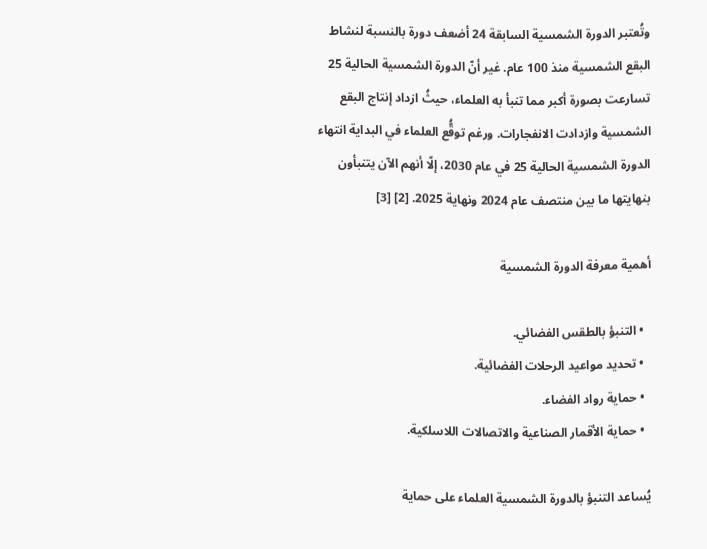وتُعتبر الدورة الشمسية السابقة 24 أضعف دورة بالنسبة لنشاط البقع الشمسية منذ 100 عام. غير أنّ الدورة الشمسية الحالية 25 تسارعت بصورة أكبر مما تنبأ به العلماء، حيثُ ازداد إنتاج البقع الشمسية وازدادت الانفجارات. ورغم توقُّع العلماء في البداية انتهاء الدورة الشمسية الحالية 25 في عام 2030، إلّا أنهم الآن يتنبأون بنهايتها ما بين منتصف عام 2024 ونهاية 2025. [2] [3]

أهمية معرفة الدورة الشمسية

  • التنبؤ بالطقس الفضائي.
  • تحديد مواعيد الرحلات الفضائية.
  • حماية رواد الفضاء.
  • حماية الأقمار الصناعية والاتصالات اللاسلكية.

يُساعد التنبؤ بالدورة الشمسية العلماء على حماية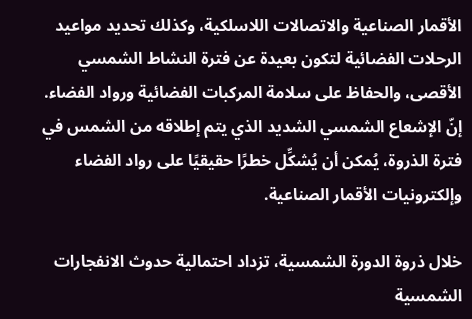الأقمار الصناعية والاتصالات اللاسلكية، وكذلك تحديد مواعيد الرحلات الفضائية لتكون بعيدة عن فترة النشاط الشمسي الأقصى، والحفاظ على سلامة المركبات الفضائية ورواد الفضاء. إنّ الإشعاع الشمسي الشديد الذي يتم إطلاقه من الشمس في فترة الذروة، يُمكن أن يُشكِّل خطرًا حقيقيًا على رواد الفضاء وإلكترونيات الأقمار الصناعية.

خلال ذروة الدورة الشمسية، تزداد احتمالية حدوث الانفجارات الشمسية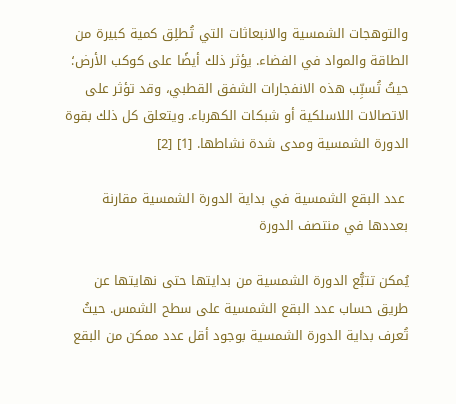والتوهجات الشمسية والانبعاثات التي تُطلِق كمية كبيرة من الطاقة والمواد في الفضاء. يؤثر ذلك أيضًا على كوكب الأرض؛ حيثُ تُسبِّب هذه الانفجارات الشفق القطبي، وقد تؤثر على الاتصالات اللاسلكية أو شبكات الكهرباء. ويتعلق كل ذلك بقوة الدورة الشمسية ومدى شدة نشاطها. [1] [2]

 عدد البقع الشمسية في بداية الدورة الشمسية مقارنة بعددها في منتصف الدورة

يُمكن تتبُّع الدورة الشمسية من بدايتها حتى نهايتها عن طريق حساب عدد البقع الشمسية على سطح الشمس. حيثُ تُعرف بداية الدورة الشمسية بوجود أقل عدد ممكن من البقع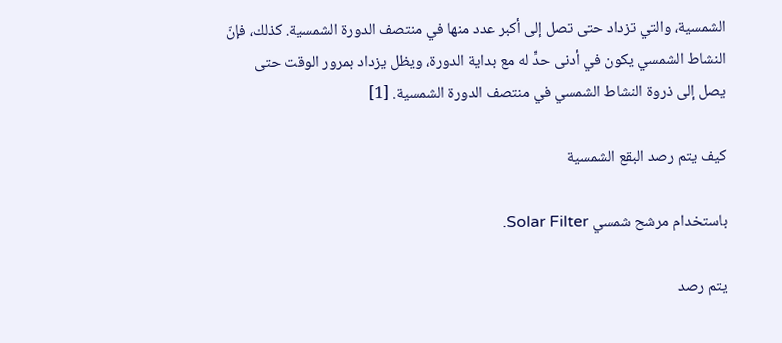الشمسية، والتي تزداد حتى تصل إلى أكبر عدد منها في منتصف الدورة الشمسية. كذلك، فإنّ النشاط الشمسي يكون في أدنى حدٍّ له مع بداية الدورة، ويظل يزداد بمرور الوقت حتى يصل إلى ذروة النشاط الشمسي في منتصف الدورة الشمسية. [1]

كيف يتم رصد البقع الشمسية

باستخدام مرشح شمسي Solar Filter.

يتم رصد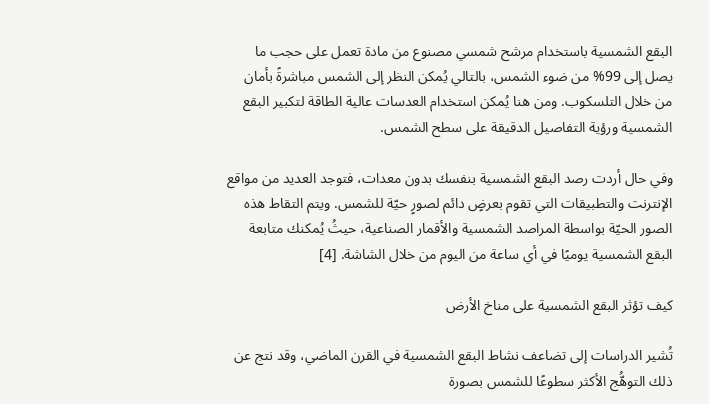البقع الشمسية باستخدام مرشح شمسي مصنوع من مادة تعمل على حجب ما يصل إلى 99% من ضوء الشمس، بالتالي يُمكن النظر إلى الشمس مباشرةً بأمان من خلال التلسكوب. ومن هنا يُمكن استخدام العدسات عالية الطاقة لتكبير البقع الشمسية ورؤية التفاصيل الدقيقة على سطح الشمس.

وفي حال أردت رصد البقع الشمسية بنفسك بدون معدات، فتوجد العديد من مواقع الإنترنت والتطبيقات التي تقوم بعرضٍ دائم لصورٍ حيّة للشمس. ويتم التقاط هذه الصور الحيّة بواسطة المراصد الشمسية والأقمار الصناعية، حيثُ يُمكنك متابعة البقع الشمسية يوميًا في أي ساعة من اليوم من خلال الشاشة. [4]

كيف تؤثر البقع الشمسية على مناخ الأرض

تُشير الدراسات إلى تضاعف نشاط البقع الشمسية في القرن الماضي، وقد نتج عن ذلك التوهُّج الأكثر سطوعًا للشمس بصورة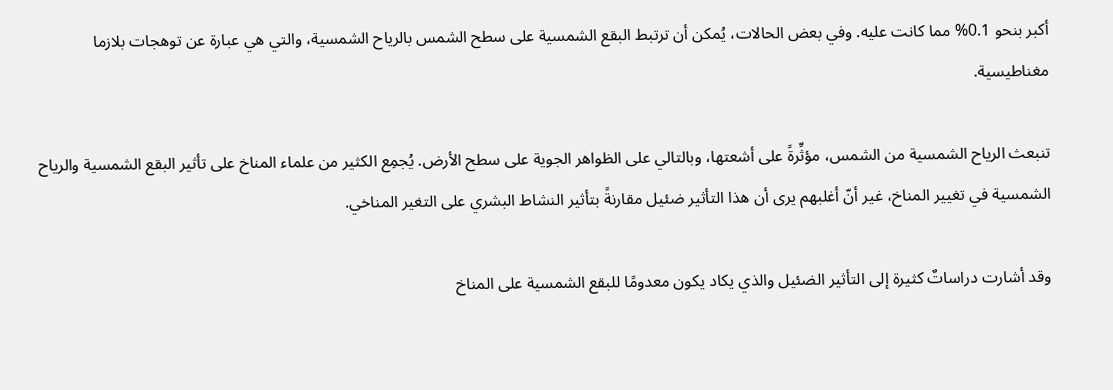أكبر بنحو 0.1% مما كانت عليه. وفي بعض الحالات، يُمكن أن ترتبط البقع الشمسية على سطح الشمس بالرياح الشمسية، والتي هي عبارة عن توهجات بلازما مغناطيسية.

تنبعث الرياح الشمسية من الشمس، مؤثِّرةً على أشعتها، وبالتالي على الظواهر الجوية على سطح الأرض. يُجمِع الكثير من علماء المناخ على تأثير البقع الشمسية والرياح الشمسية في تغيير المناخ، غير أنّ أغلبهم يرى أن هذا التأثير ضئيل مقارنةً بتأثير النشاط البشري على التغير المناخي.

وقد أشارت دراساتٌ كثيرة إلى التأثير الضئيل والذي يكاد يكون معدومًا للبقع الشمسية على المناخ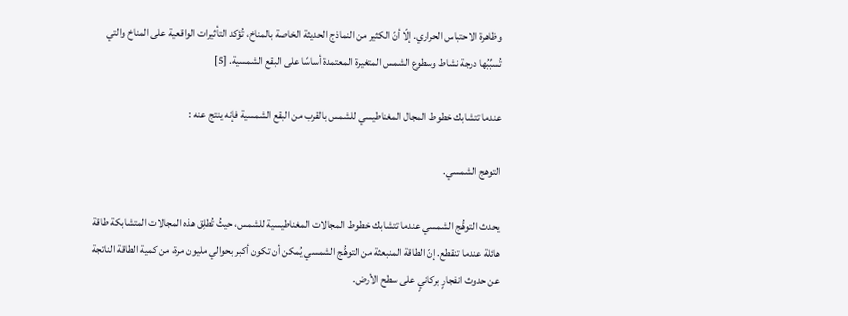وظاهرة الاحتباس الحراري. إلّا أنّ الكثير من النماذج الحديثة الخاصة بالمناخ، تُؤكد التأثيرات الواقعية على المناخ والتي تُسبِّبُها درجة نشاط وسطوع الشمس المتغيرة المعتمدة أساسًا على البقع الشمسية. [5]

عندما تتشابك خطوط المجال المغناطيسي للشمس بالقرب من البقع الشمسية فإنه ينتج عنه :

التوهج الشمسي.

يحدث التوهُّج الشمسي عندما تتشابك خطوط المجالات المغناطيسية للشمس، حيثُ تُطلِق هذه المجالات المتشابكة طاقة هائلة عندما تنقطع. إنّ الطاقة المنبعثة من التوهُّج الشمسي يُمكن أن تكون أكبر بحوالي مليون مرة، من كمية الطاقة الناتجة عن حدوث انفجارٍ بركانيٍ على سطح الأرض.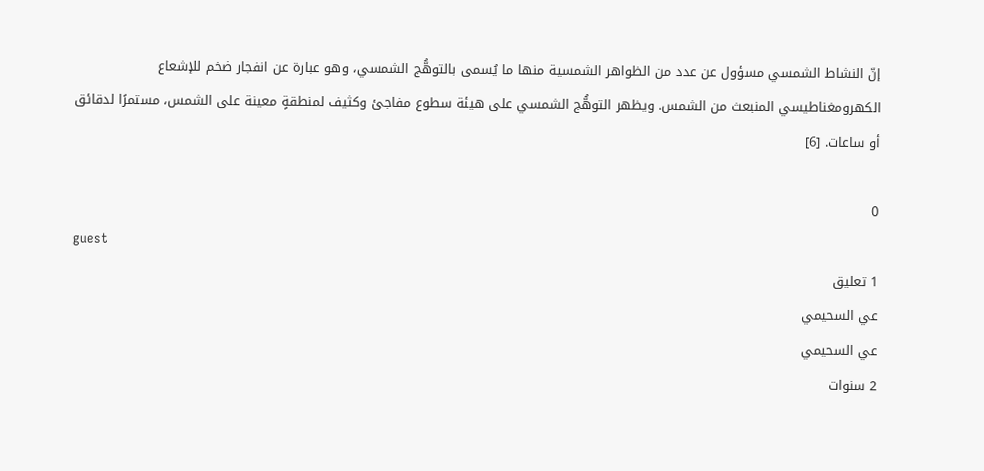إنّ النشاط الشمسي مسؤول عن عدد من الظواهر الشمسية منها ما يُسمى بالتوهُّج الشمسي، وهو عبارة عن انفجار ضخم للإشعاع الكهرومغناطيسي المنبعث من الشمس. ويظهر التوهُّج الشمسي على هيئة سطوع مفاجئ وكثيف لمنطقةٍ معينة على الشمس، مستمرًا لدقائق أو ساعات. [6]

0
guest
1 تعليق
عي السحيمي
عي السحيمي
2 سنوات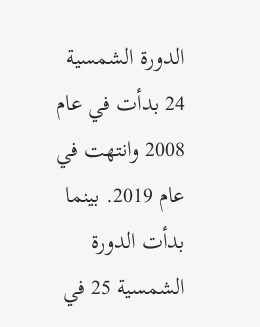الدورة الشمسية 24 بدأت في عام 2008 وانتهت في عام 2019. بينما بدأت الدورة الشمسية 25 في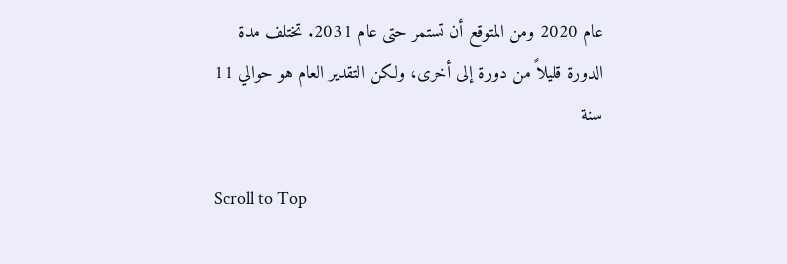عام 2020 ومن المتوقع أن تستمر حتى عام 2031. تختلف مدة الدورة قليلاً من دورة إلى أخرى، ولكن التقدير العام هو حوالي 11 سنة

Scroll to Top